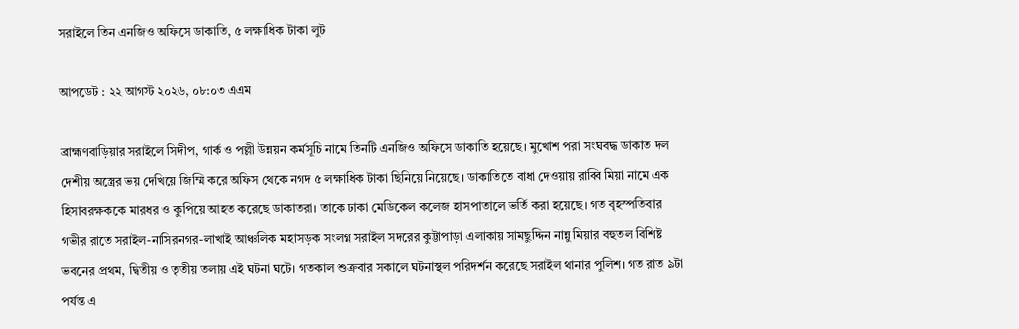সরাইলে তিন এনজিও অফিসে ডাকাতি, ৫ লক্ষাধিক টাকা লুট

আপডেট : ২২ আগস্ট ২০২৬, ০৮:০৩ এএম

ব্রাহ্মণবাড়িয়ার সরাইলে সিদীপ, গার্ক ও পল্লী উন্নয়ন কর্মসূচি নামে তিনটি এনজিও অফিসে ডাকাতি হয়েছে। মুখোশ পরা সংঘবদ্ধ ডাকাত দল দেশীয় অস্ত্রের ভয় দেখিয়ে জিম্মি করে অফিস থেকে নগদ ৫ লক্ষাধিক টাকা ছিনিয়ে নিয়েছে। ডাকাতিতে বাধা দেওয়ায় রাব্বি মিয়া নামে এক হিসাবরক্ষককে মারধর ও কুপিয়ে আহত করেছে ডাকাতরা। তাকে ঢাকা মেডিকেল কলেজ হাসপাতালে ভর্তি করা হয়েছে। গত বৃহস্পতিবার গভীর রাতে সরাইল-নাসিরনগর-লাখাই আঞ্চলিক মহাসড়ক সংলগ্ন সরাইল সদরের কুট্টাপাড়া এলাকায় সামছুদ্দিন নান্নু মিয়ার বহুতল বিশিষ্ট ভবনের প্রথম, দ্বিতীয় ও তৃতীয় তলায় এই ঘটনা ঘটে। গতকাল শুক্রবার সকালে ঘটনাস্থল পরিদর্শন করেছে সরাইল থানার পুলিশ। গত রাত ৯টা পর্যন্ত এ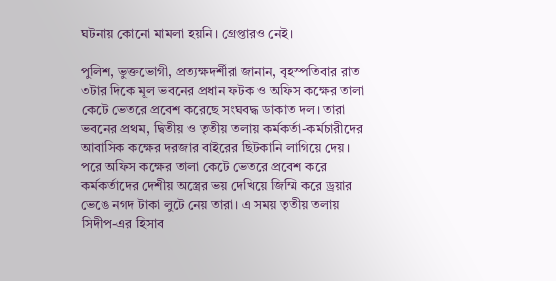ঘটনায় কোনো মামলা হয়নি। গ্রেপ্তারও নেই।

পুলিশ, ভুক্তভোগী, প্রত্যক্ষদর্শীরা জানান, বৃহস্পতিবার রাত ৩টার দিকে মূল ভবনের প্রধান ফটক ও অফিস কক্ষের তালা কেটে ভেতরে প্রবেশ করেছে সংঘবদ্ধ ডাকাত দল। তারা ভবনের প্রথম, দ্বিতীয় ও তৃতীয় তলায় কর্মকর্তা-কর্মচারীদের আবাসিক কক্ষের দরজার বাইরের ছিটকানি লাগিয়ে দেয়। পরে অফিস কক্ষের তালা কেটে ভেতরে প্রবেশ করে কর্মকর্তাদের দেশীয় অস্ত্রের ভয় দেখিয়ে জিম্মি করে ড্রয়ার ভেঙে নগদ টাকা লুটে নেয় তারা। এ সময় তৃতীয় তলায় সিদীপ-এর হিসাব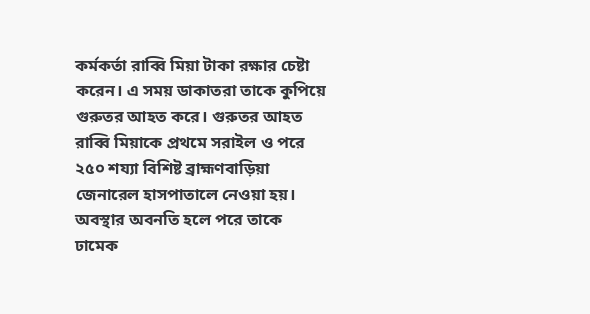কর্মকর্তা রাব্বি মিয়া টাকা রক্ষার চেষ্টা করেন। এ সময় ডাকাতরা তাকে কুপিয়ে গুরুতর আহত করে। গুরুতর আহত রাব্বি মিয়াকে প্রথমে সরাইল ও পরে ২৫০ শয্যা বিশিষ্ট ব্রাহ্মণবাড়িয়া জেনারেল হাসপাতালে নেওয়া হয়। অবস্থার অবনতি হলে পরে তাকে ঢামেক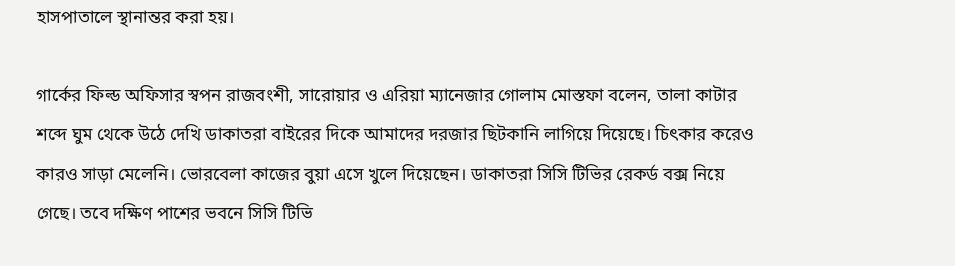হাসপাতালে স্থানান্তর করা হয়।

গার্কের ফিল্ড অফিসার স্বপন রাজবংশী, সারোয়ার ও এরিয়া ম্যানেজার গোলাম মোস্তফা বলেন, তালা কাটার শব্দে ঘুম থেকে উঠে দেখি ডাকাতরা বাইরের দিকে আমাদের দরজার ছিটকানি লাগিয়ে দিয়েছে। চিৎকার করেও কারও সাড়া মেলেনি। ভোরবেলা কাজের বুয়া এসে খুলে দিয়েছেন। ডাকাতরা সিসি টিভির রেকর্ড বক্স নিয়ে গেছে। তবে দক্ষিণ পাশের ভবনে সিসি টিভি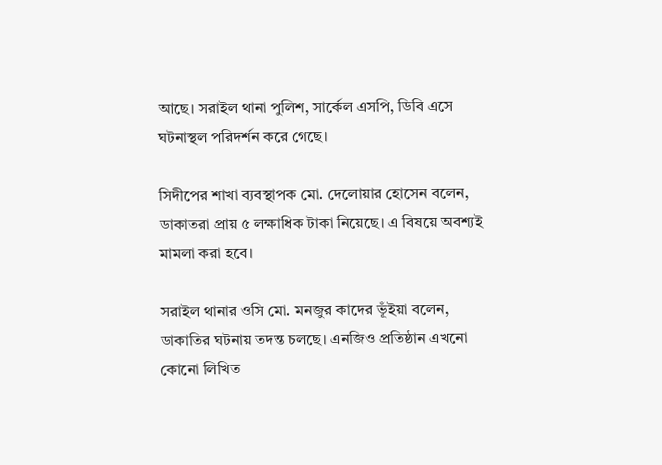আছে। সরাইল থানা পুলিশ, সার্কেল এসপি, ডিবি এসে ঘটনাস্থল পরিদর্শন করে গেছে।

সিদীপের শাখা ব্যবস্থাপক মো. দেলোয়ার হোসেন বলেন, ডাকাতরা প্রায় ৫ লক্ষাধিক টাকা নিয়েছে। এ বিষয়ে অবশ্যই মামলা করা হবে।

সরাইল থানার ওসি মো. মনজুর কাদের ভূঁইয়া বলেন, ডাকাতির ঘটনায় তদন্ত চলছে। এনজিও প্রতিষ্ঠান এখনো কোনো লিখিত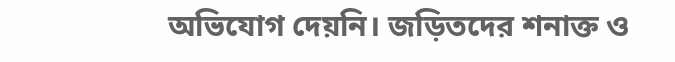অভিযোগ দেয়নি। জড়িতদের শনাক্ত ও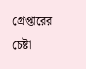গ্রেপ্তারের চেষ্টা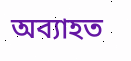অব্যাহত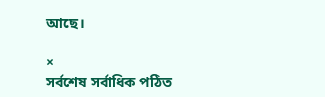আছে।

×
সর্বশেষ সর্বাধিক পঠিত